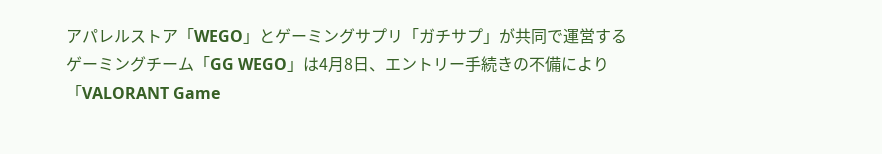アパレルストア「WEGO」とゲーミングサプリ「ガチサプ」が共同で運営するゲーミングチーム「GG WEGO」は4月8日、エントリー手続きの不備により「VALORANT Game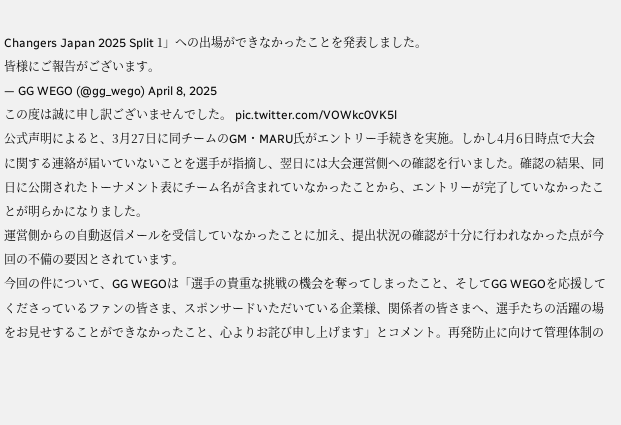Changers Japan 2025 Split 1」への出場ができなかったことを発表しました。
皆様にご報告がございます。
— GG WEGO (@gg_wego) April 8, 2025
この度は誠に申し訳ございませんでした。 pic.twitter.com/VOWkc0VK5l
公式声明によると、3月27日に同チームのGM・MARU氏がエントリー手続きを実施。しかし4月6日時点で大会に関する連絡が届いていないことを選手が指摘し、翌日には大会運営側への確認を行いました。確認の結果、同日に公開されたトーナメント表にチーム名が含まれていなかったことから、エントリーが完了していなかったことが明らかになりました。
運営側からの自動返信メールを受信していなかったことに加え、提出状況の確認が十分に行われなかった点が今回の不備の要因とされています。
今回の件について、GG WEGOは「選手の貴重な挑戦の機会を奪ってしまったこと、そしてGG WEGOを応援してくださっているファンの皆さま、スポンサードいただいている企業様、関係者の皆さまへ、選手たちの活躍の場をお見せすることができなかったこと、心よりお詫び申し上げます」とコメント。再発防止に向けて管理体制の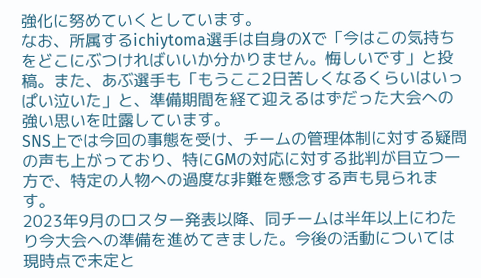強化に努めていくとしています。
なお、所属するichiytoma選手は自身のXで「今はこの気持ちをどこにぶつければいいか分かりません。悔しいです」と投稿。また、あぶ選手も「もうここ2日苦しくなるくらいはいっぱい泣いた」と、準備期間を経て迎えるはずだった大会への強い思いを吐露しています。
SNS上では今回の事態を受け、チームの管理体制に対する疑問の声も上がっており、特にGMの対応に対する批判が目立つ一方で、特定の人物への過度な非難を懸念する声も見られます。
2023年9月のロスター発表以降、同チームは半年以上にわたり今大会への準備を進めてきました。今後の活動については現時点で未定と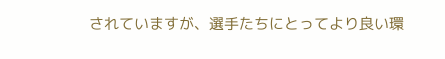されていますが、選手たちにとってより良い環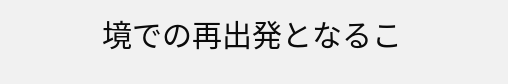境での再出発となるこ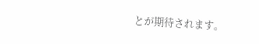とが期待されます。